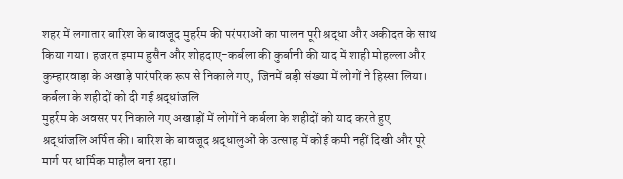शहर में लगातार बारिश के बावजूद मुहर्रम की परंपराओं का पालन पूरी श्रद्धा और अकीदत के साथ किया गया। हजरत इमाम हुसैन और शोहदाए-कर्बला की कुर्बानी की याद में शाही मोहल्ला और कुम्हारवाड़ा के अखाड़े पारंपरिक रूप से निकाले गए, जिनमें बड़ी संख्या में लोगों ने हिस्सा लिया।
कर्बला के शहीदों को दी गई श्रद्धांजलि
मुहर्रम के अवसर पर निकाले गए अखाड़ों में लोगों ने कर्बला के शहीदों को याद करते हुए श्रद्धांजलि अर्पित की। बारिश के बावजूद श्रद्धालुओं के उत्साह में कोई कमी नहीं दिखी और पूरे मार्ग पर धार्मिक माहौल बना रहा।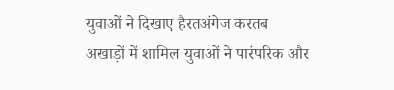युवाओं ने दिखाए हैरतअंगेज करतब
अखाड़ों में शामिल युवाओं ने पारंपरिक और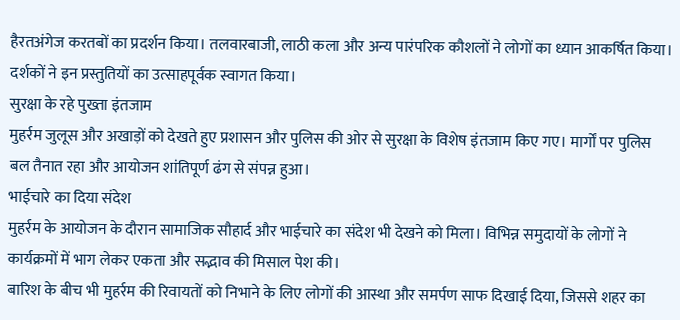हैरतअंगेज करतबों का प्रदर्शन किया। तलवारबाजी, लाठी कला और अन्य पारंपरिक कौशलों ने लोगों का ध्यान आकर्षित किया। दर्शकों ने इन प्रस्तुतियों का उत्साहपूर्वक स्वागत किया।
सुरक्षा के रहे पुख्ता इंतजाम
मुहर्रम जुलूस और अखाड़ों को देखते हुए प्रशासन और पुलिस की ओर से सुरक्षा के विशेष इंतजाम किए गए। मार्गों पर पुलिस बल तैनात रहा और आयोजन शांतिपूर्ण ढंग से संपन्न हुआ।
भाईचारे का दिया संदेश
मुहर्रम के आयोजन के दौरान सामाजिक सौहार्द और भाईचारे का संदेश भी देखने को मिला। विभिन्न समुदायों के लोगों ने कार्यक्रमों में भाग लेकर एकता और सद्भाव की मिसाल पेश की।
बारिश के बीच भी मुहर्रम की रिवायतों को निभाने के लिए लोगों की आस्था और समर्पण साफ दिखाई दिया, जिससे शहर का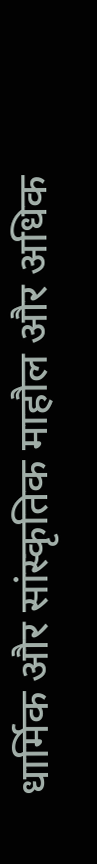धार्मिक और सांस्कृतिक माहौल और अधिक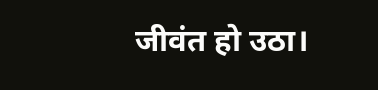जीवंत हो उठा।